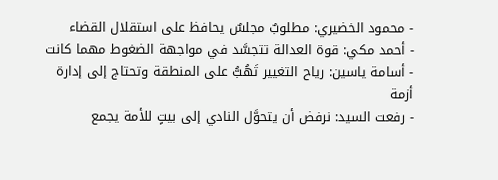- محمود الخضيري: مطلوبٌ مجلسٌ يحافظ على استقلال القضاء
- أحمد مكي: قوة العدالة تتجسَّد في مواجهة الضغوط مهما كانت
- أسامة ياسين: رياح التغيير تَهُبُّ على المنطقة وتحتاج إلى إدارة أزمة
- رفعت السيد: نرفض أن يتحوَّل النادي إلى بيتٍ للأمة يجمع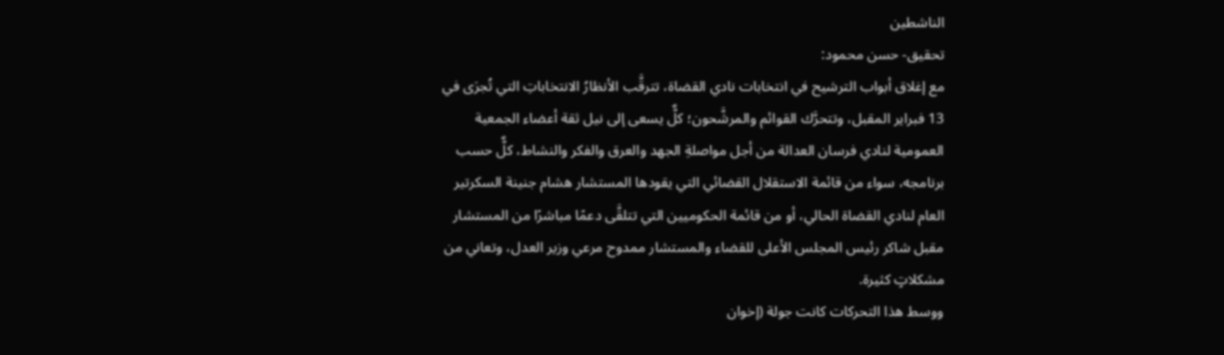الناشطين
تحقيق- حسن محمود:
مع إغلاق أبواب الترشيح في انتخابات نادي القضاة، تترقَّب الأنظارُ الانتخاباتِ التي تُجرَى في 13 فبراير المقبل، وتتحرَّك القوائم والمرشَّحون؛ كلٌّ يسعى إلى نيل ثقة أعضاء الجمعية العمومية لنادي فرسان العدالة من أجل مواصلةِ الجهد والعرق والفكر والنشاط، كلٌّ حسب برنامجه، سواء من قائمة الاستقلال القضائي التي يقودها المستشار هشام جنينة السكرتير العام لنادي القضاة الحالي، أو من قائمة الحكوميين التي تتلقَّى دعمًا مباشرًا من المستشار مقبل شاكر رئيس المجلس الأعلى للقضاء والمستشار ممدوح مرعي وزير العدل، وتعاني من مشكلاتٍ كثيرة.
ووسط هذا التحركات كانت جولة (إخوان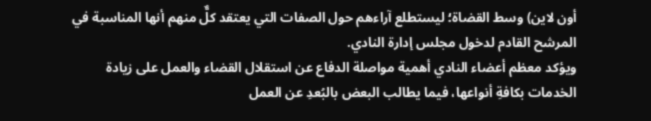أون لاين) وسط القضاة؛ ليستطلع آراءهم حول الصفات التي يعتقد كلٌّ منهم أنها المناسبة في المرشح القادم لدخول مجلس إدارة النادي.
ويؤكد معظم أعضاء النادي أهمية مواصلة الدفاع عن استقلال القضاء والعمل على زيادة الخدمات بكافةِ أنواعها، فيما يطالب البعض بالبُعدِ عن العمل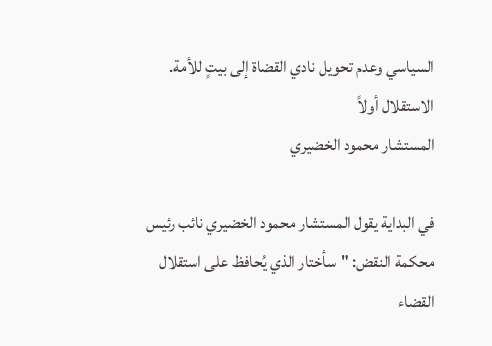السياسي وعدم تحويل نادي القضاة إلى بيتٍ للأمة.
الاستقلال أولاً
المستشار محمود الخضيري

في البداية يقول المستشار محمود الخضيري نائب رئيس محكمة النقض: "سأختار الذي يُحافظ على استقلال القضاء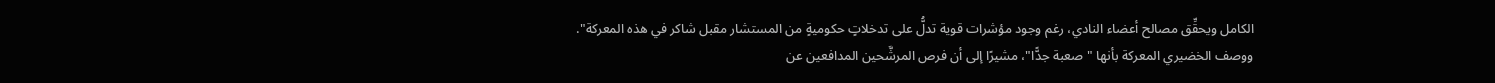الكامل ويحقِّق مصالح أعضاء النادي، رغم وجود مؤشرات قوية تدلُّ على تدخلاتٍ حكوميةٍ من المستشار مقبل شاكر في هذه المعركة".
ووصف الخضيري المعركة بأنها "صعبة جدًّا"، مشيرًا إلى أن فرص المرشَّحين المدافعين عن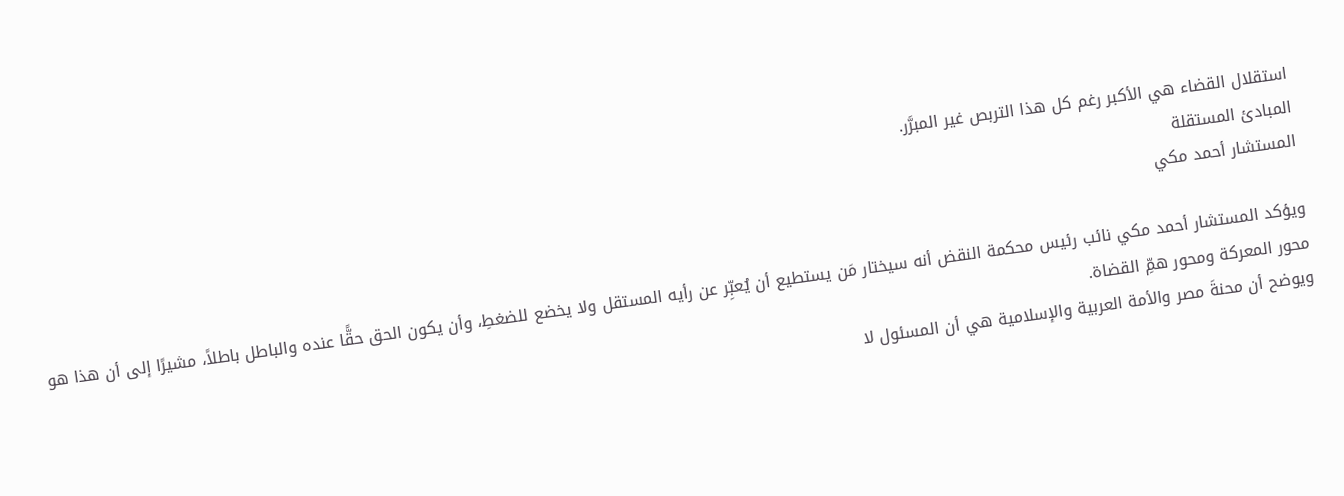استقلال القضاء هي الأكبر رغم كل هذا التربص غير المبرَّر.
المبادئ المستقلة
المستشار أحمد مكي

ويؤكد المستشار أحمد مكي نائب رئيس محكمة النقض أنه سيختار مَن يستطيع أن يُعبِّر عن رأيه المستقل ولا يخضع للضغطِ، وأن يكون الحق حقًّا عنده والباطل باطلاً، مشيرًا إلى أن هذا هو محور المعركة ومحور همِّ القضاة.
ويوضح أن محنةَ مصر والأمة العربية والإسلامية هي أن المسئول لا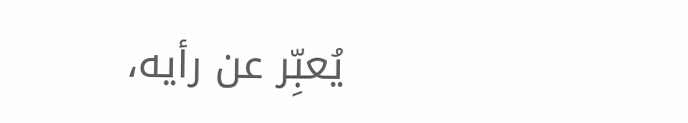يُعبِّر عن رأيه،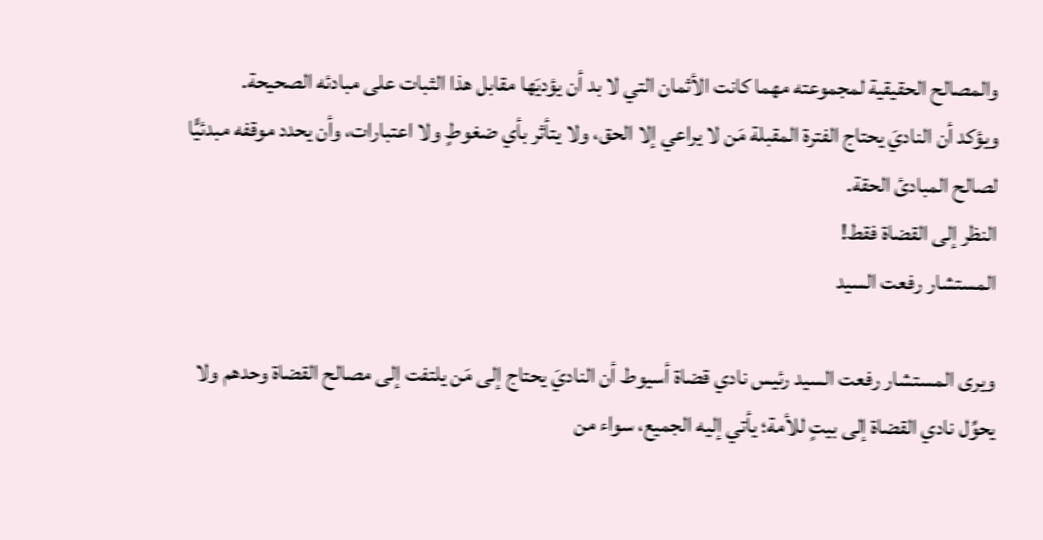والمصالح الحقيقية لمجموعته مهما كانت الأثمان التي لا بد أن يؤديَها مقابل هذا الثبات على مبادئه الصحيحة.
ويؤكد أن الناديَ يحتاج الفترة المقبلة مَن لا يراعي إلا الحق، ولا يتأثر بأي ضغوطٍ ولا اعتبارات، وأن يحدد موقفه مبدئيًّا لصالح المبادئ الحقة.
النظر إلى القضاة فقط!
المستشار رفعت السيد

ويرى المستشار رفعت السيد رئيس نادي قضاة أسيوط أن الناديَ يحتاج إلى مَن يلتفت إلى مصالح القضاة وحدهم ولا يحوِّل نادي القضاة إلى بيتٍ للأمة؛ يأتي إليه الجميع، سواء من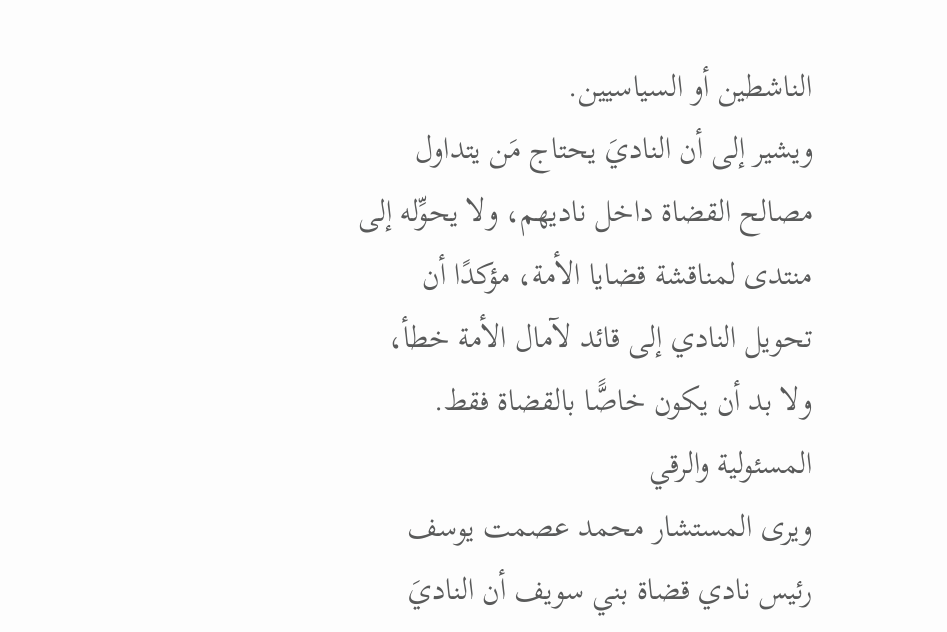الناشطين أو السياسيين.
ويشير إلى أن الناديَ يحتاج مَن يتداول مصالح القضاة داخل ناديهم، ولا يحوِّله إلى منتدى لمناقشة قضايا الأمة، مؤكدًا أن تحويل النادي إلى قائد لآمال الأمة خطأ، ولا بد أن يكون خاصًّا بالقضاة فقط.
المسئولية والرقي
ويرى المستشار محمد عصمت يوسف رئيس نادي قضاة بني سويف أن الناديَ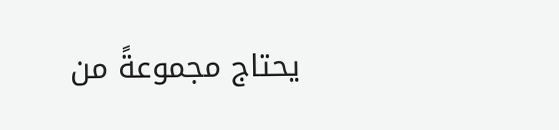يحتاج مجموعةً من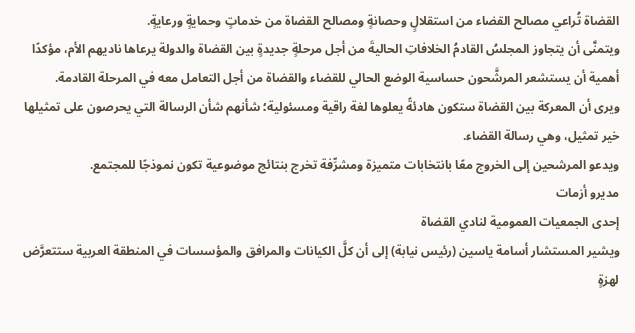القضاة تُراعي مصالح القضاء من استقلالٍ وحصانةٍ ومصالح القضاة من خدماتٍ وحمايةٍ ورعايةٍ.
ويتمنَّى أن يتجاوز المجلسُ القادمُ الخلافاتِ الحاليةَ من أجل مرحلةٍ جديدةٍ بين القضاة والدولة يرعاها ناديهم الأم، مؤكدًا أهمية أن يستشعر المرشَّحون حساسية الوضع الحالي للقضاء والقضاة من أجل التعامل معه في المرحلة القادمة.
ويرى أن المعركة بين القضاة ستكون هادئةً يعلوها لغة راقية ومسئولية؛ شأنهم شأن الرسالة التي يحرصون على تمثيلها خير تمثيل، وهي رسالة القضاء.
ويدعو المرشحين إلى الخروج معًا بانتخابات متميزة ومشرِّفة تخرج بنتائج موضوعية تكون نموذجًا للمجتمع.
مديرو أزمات
إحدى الجمعيات العمومية لنادي القضاة
ويشير المستشار أسامة ياسين (رئيس نيابة) إلى أن كلَّ الكيانات والمرافق والمؤسسات في المنطقة العربية ستتعرَّض لهزةٍ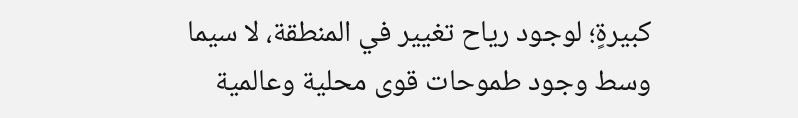كبيرةٍ؛ لوجود رياح تغيير في المنطقة، لا سيما وسط وجود طموحات قوى محلية وعالمية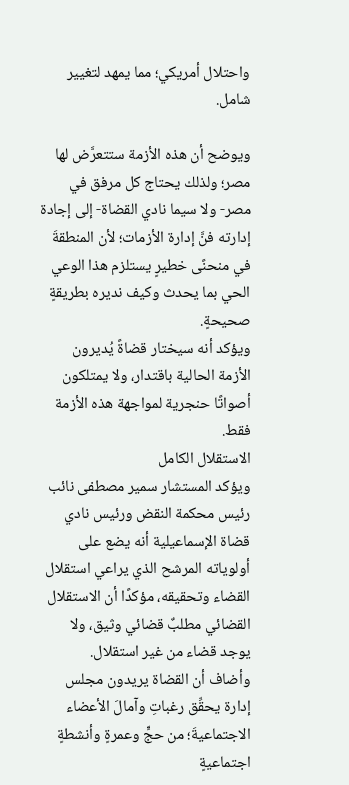واحتلال أمريكي؛ مما يمهد لتغيير شامل.

ويوضح أن هذه الأزمة ستتعرَّض لها مصر؛ ولذلك يحتاج كل مرفق في مصر- ولا سيما نادي القضاة- إلى إجادة إدارته فنَّ إدارة الأزمات؛ لأن المنطقةَ في منحنًى خطيرٍ يستلزم هذا الوعي الحي بما يحدث وكيف نديره بطريقةٍ صحيحةٍ.
ويؤكد أنه سيختار قضاةً يُديرون الأزمة الحالية باقتدار، ولا يمتلكون أصواتًا حنجرية لمواجهة هذه الأزمة فقط.
الاستقلال الكامل
ويؤكد المستشار سمير مصطفى نائب رئيس محكمة النقض ورئيس نادي قضاة الإسماعيلية أنه يضع على أولوياته المرشح الذي يراعي استقلال القضاء وتحقيقه، مؤكدًا أن الاستقلال القضائي مطلبٌ قضائي وثيق، ولا يوجد قضاء من غير استقلال.
وأضاف أن القضاة يريدون مجلس إدارة يحقِّق رغباتِ وآمالَ الأعضاء الاجتماعيةَ؛ من حجٍّ وعمرةٍ وأنشطةٍ اجتماعيةٍ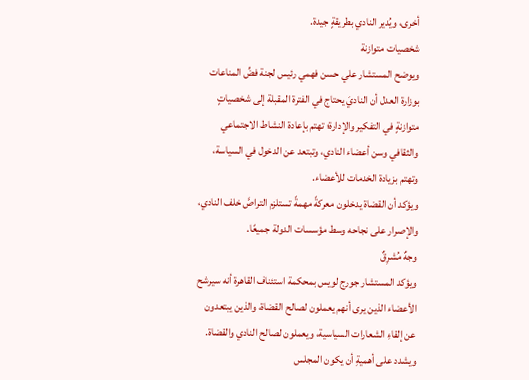أخرى، ويُدير النادي بطريقةٍ جيدة.
شخصيات متوازنة
ويوضح المستشار علي حسن فهمي رئيس لجنة فضِّ المناعات بوزارة العدل أن الناديَ يحتاج في الفترة المقبلة إلى شخصياتٍ متوازنةٍ في التفكير والإدارة؛ تهتم بإعادة النشاط الاجتماعي والثقافي وسن أعضاء النادي، وتبتعد عن الدخول في السياسة، وتهتم بزيادة الخدمات للأعضاء.
ويؤكد أن القضاة يدخلون معركةً مهمةً تستلزم التراصَّ خلف النادي، والإصرار على نجاحه وسط مؤسسات الدولة جميعًا.
وجهٌ مُشرِقٌ
ويؤكد المستشار جورج لويس بمحكمة استئناف القاهرة أنه سيرشح الأعضاء الذين يرى أنهم يعملون لصالح القضاة، والذين يبتعدون عن إلقاءِ الشعارات السياسية، ويعملون لصالح النادي والقضاة.
ويشدد على أهميةِ أن يكون المجلس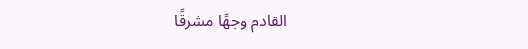القادم وجهًا مشرقًا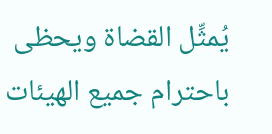يُمثِّل القضاة ويحظى باحترام جميع الهيئات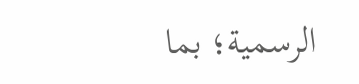الرسمية؛ بما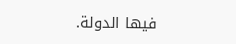فيها الدولة.